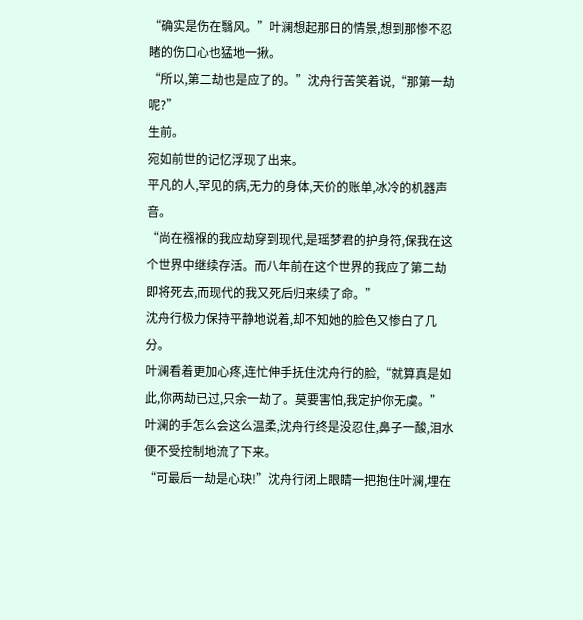“确实是伤在翳风。”叶澜想起那日的情景,想到那惨不忍睹的伤口心也猛地一揪。
“所以,第二劫也是应了的。”沈舟行苦笑着说,“那第一劫呢?”
生前。
宛如前世的记忆浮现了出来。
平凡的人,罕见的病,无力的身体,天价的账单,冰冷的机器声音。
“尚在襁褓的我应劫穿到现代,是瑶梦君的护身符,保我在这个世界中继续存活。而八年前在这个世界的我应了第二劫即将死去,而现代的我又死后归来续了命。”
沈舟行极力保持平静地说着,却不知她的脸色又惨白了几分。
叶澜看着更加心疼,连忙伸手抚住沈舟行的脸,“就算真是如此,你两劫已过,只余一劫了。莫要害怕,我定护你无虞。”
叶澜的手怎么会这么温柔,沈舟行终是没忍住,鼻子一酸,泪水便不受控制地流了下来。
“可最后一劫是心玦!”沈舟行闭上眼睛一把抱住叶澜,埋在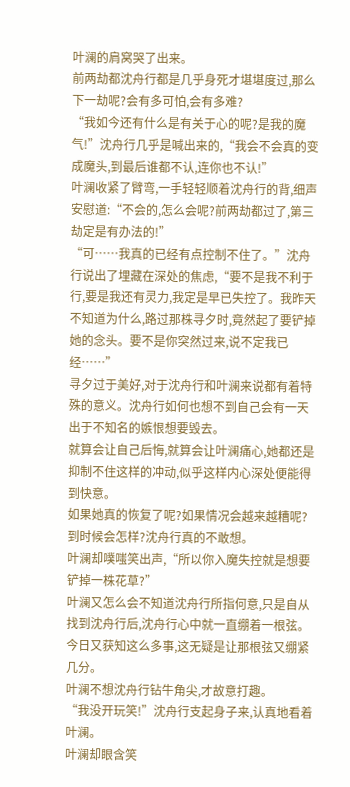叶澜的肩窝哭了出来。
前两劫都沈舟行都是几乎身死才堪堪度过,那么下一劫呢?会有多可怕,会有多难?
“我如今还有什么是有关于心的呢?是我的魔气!”沈舟行几乎是喊出来的,“我会不会真的变成魔头,到最后谁都不认,连你也不认!”
叶澜收紧了臂弯,一手轻轻顺着沈舟行的背,细声安慰道:“不会的,怎么会呢?前两劫都过了,第三劫定是有办法的!”
“可……我真的已经有点控制不住了。”沈舟行说出了埋藏在深处的焦虑,“要不是我不利于行,要是我还有灵力,我定是早已失控了。我昨天不知道为什么,路过那株寻夕时,竟然起了要铲掉她的念头。要不是你突然过来,说不定我已经……”
寻夕过于美好,对于沈舟行和叶澜来说都有着特殊的意义。沈舟行如何也想不到自己会有一天出于不知名的嫉恨想要毁去。
就算会让自己后悔,就算会让叶澜痛心,她都还是抑制不住这样的冲动,似乎这样内心深处便能得到快意。
如果她真的恢复了呢?如果情况会越来越糟呢?到时候会怎样?沈舟行真的不敢想。
叶澜却噗嗤笑出声,“所以你入魔失控就是想要铲掉一株花草?”
叶澜又怎么会不知道沈舟行所指何意,只是自从找到沈舟行后,沈舟行心中就一直绷着一根弦。
今日又获知这么多事,这无疑是让那根弦又绷紧几分。
叶澜不想沈舟行钻牛角尖,才故意打趣。
“我没开玩笑!”沈舟行支起身子来,认真地看着叶澜。
叶澜却眼含笑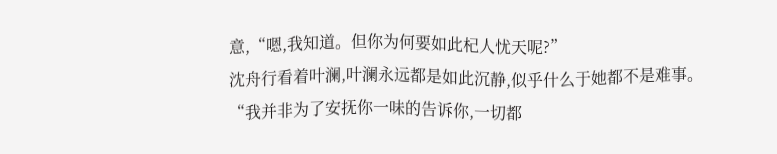意,“嗯,我知道。但你为何要如此杞人忧天呢?”
沈舟行看着叶澜,叶澜永远都是如此沉静,似乎什么于她都不是难事。
“我并非为了安抚你一味的告诉你,一切都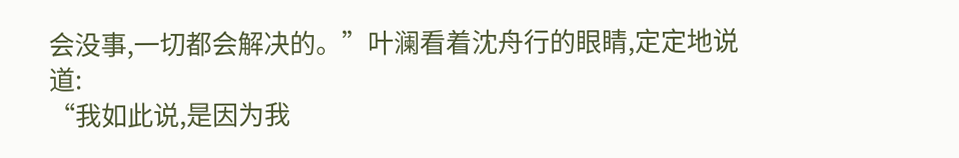会没事,一切都会解决的。”叶澜看着沈舟行的眼睛,定定地说道:
“我如此说,是因为我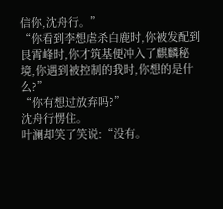信你,沈舟行。”
“你看到李想虐杀白鹿时,你被发配到艮霄峰时,你才筑基便冲入了麒麟秘境,你遇到被控制的我时,你想的是什么?”
“你有想过放弃吗?”
沈舟行愣住。
叶澜却笑了笑说:“没有。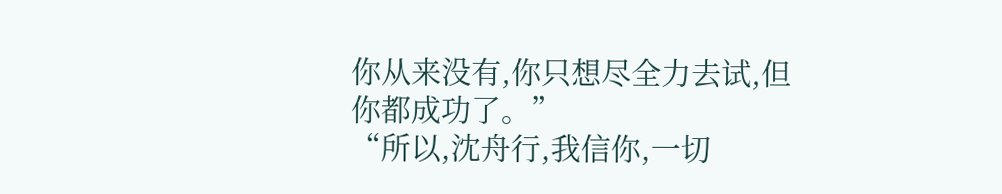你从来没有,你只想尽全力去试,但你都成功了。”
“所以,沈舟行,我信你,一切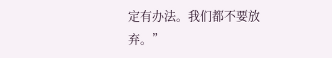定有办法。我们都不要放弃。”